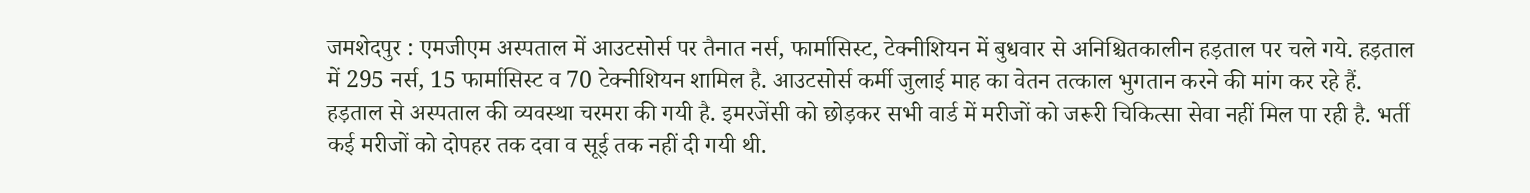जमशेदपुर : एमजीएम अस्पताल में आउटसोर्स पर तैनात नर्स, फार्मासिस्ट, टेक्नीशियन में बुधवार से अनिश्चितकालीन हड़ताल पर चले गये. हड़ताल में 295 नर्स, 15 फार्मासिस्ट व 70 टेक्नीशियन शामिल है. आउटसोर्स कर्मी जुलाई माह का वेतन तत्काल भुगतान करने की मांग कर रहे हैं.
हड़ताल से अस्पताल की व्यवस्था चरमरा की गयी है. इमरजेंसी को छोड़कर सभी वार्ड में मरीजों को जरूरी चिकित्सा सेवा नहीं मिल पा रही है. भर्ती कई मरीजों को दोपहर तक दवा व सूई तक नहीं दी गयी थी.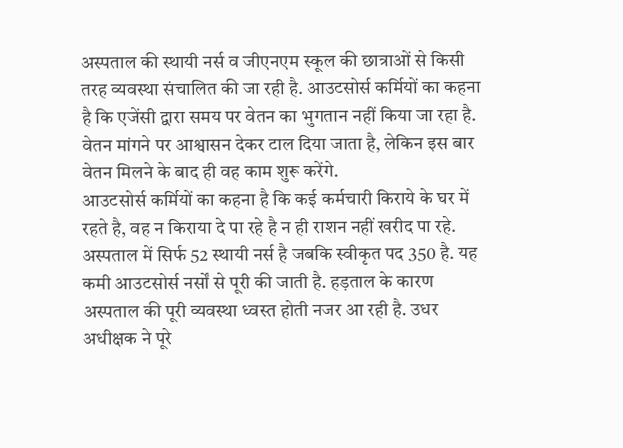अस्पताल की स्थायी नर्स व जीएनएम स्कूल की छात्राओं से किसी तरह व्यवस्था संचालित की जा रही है. आउटसोर्स कर्मियों का कहना है कि एजेंसी द्वारा समय पर वेतन का भुगतान नहीं किया जा रहा है. वेतन मांगने पर आश्वासन देकर टाल दिया जाता है, लेकिन इस बार वेतन मिलने के बाद ही वह काम शुरू करेंगे.
आउटसोर्स कर्मियों का कहना है कि कई कर्मचारी किराये के घर में रहते है, वह न किराया दे पा रहे है न ही राशन नहीं खरीद पा रहे. अस्पताल में सिर्फ 52 स्थायी नर्स है जबकि स्वीकृत पद 350 है. यह कमी आउटसोर्स नर्सों से पूरी की जाती है. हड़ताल के कारण अस्पताल की पूरी व्यवस्था ध्वस्त होती नजर आ रही है. उधर अधीक्षक ने पूरे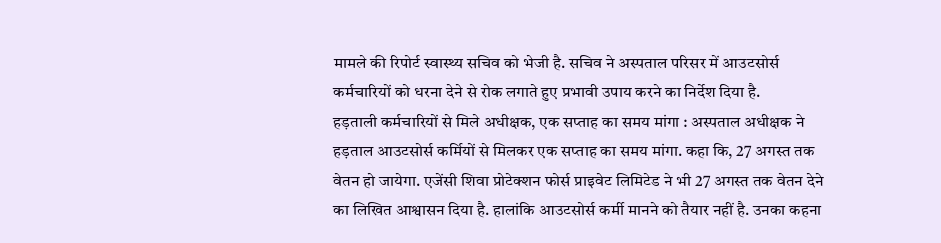मामले की रिपोर्ट स्वास्थ्य सचिव को भेजी है. सचिव ने अस्पताल परिसर में आउटसोर्स कर्मचारियों को धरना देने से रोक लगाते हुए प्रभावी उपाय करने का निर्देश दिया है.
हड़ताली कर्मचारियों से मिले अधीक्षक, एक सप्ताह का समय मांगा : अस्पताल अधीक्षक ने हड़ताल आउटसोर्स कर्मियों से मिलकर एक सप्ताह का समय मांगा. कहा कि, 27 अगस्त तक वेतन हो जायेगा. एजेंसी शिवा प्रोटेक्शन फोर्स प्राइवेट लिमिटेड ने भी 27 अगस्त तक वेतन देने का लिखित आश्वासन दिया है. हालांकि आउटसोर्स कर्मी मानने को तैयार नहीं है. उनका कहना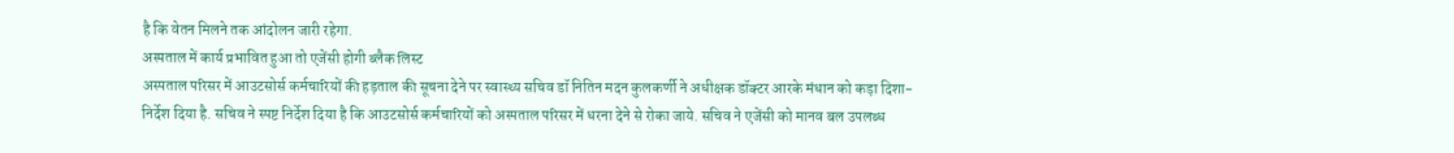है कि वेतन मिलने तक आंदोलन जारी रहेगा.
अस्पताल में कार्य प्रभावित हुआ तो एजेंसी होगी ब्लैक लिस्ट
अस्पताल परिसर में आउटसोर्स कर्मचारियों की हड़ताल की सूचना देने पर स्वास्थ्य सचिव डॉ नितिन मदन कुलकर्णी ने अधीक्षक डॉक्टर आरके मंधान को कड़ा दिशा-निर्देश दिया है. सचिव ने स्पष्ट निर्देश दिया है कि आउटसोर्स कर्मचारियों को अस्पताल परिसर में धरना देने से रोका जाये. सचिव ने एजेंसी को मानव बल उपलब्ध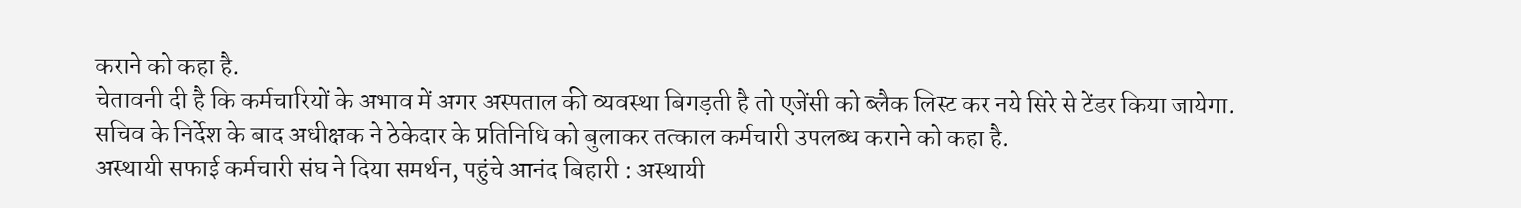कराने को कहा है.
चेतावनी दी है कि कर्मचारियों के अभाव में अगर अस्पताल की व्यवस्था बिगड़ती है तो एजेंसी को ब्लैक लिस्ट कर नये सिरे से टेंडर किया जायेगा. सचिव के निर्देश के बाद अधीक्षक ने ठेकेदार के प्रतिनिधि को बुलाकर तत्काल कर्मचारी उपलब्ध कराने को कहा है.
अस्थायी सफाई कर्मचारी संघ ने दिया समर्थन, पहुंचे आनंद बिहारी : अस्थायी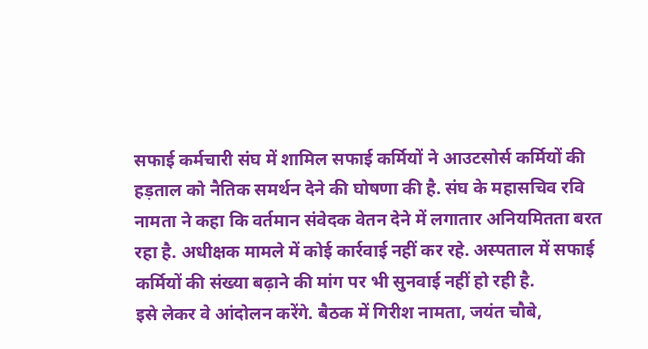सफाई कर्मचारी संघ में शामिल सफाई कर्मियों ने आउटसोर्स कर्मियों की हड़ताल को नैतिक समर्थन देने की घोषणा की है. संघ के महासचिव रवि नामता ने कहा कि वर्तमान संवेदक वेतन देने में लगातार अनियमितता बरत रहा है. अधीक्षक मामले में कोई कार्रवाई नहीं कर रहे. अस्पताल में सफाई कर्मियों की संख्या बढ़ाने की मांग पर भी सुनवाई नहीं हो रही है.
इसे लेकर वे आंदोलन करेंगे. बैठक में गिरीश नामता, जयंत चौबे,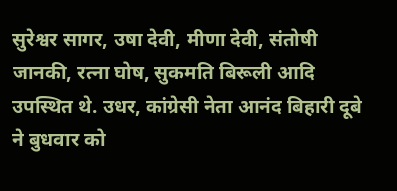सुरेश्वर सागर, उषा देवी, मीणा देवी, संतोषी जानकी, रत्ना घोष, सुकमति बिरूली आदि उपस्थित थे. उधर, कांग्रेसी नेता आनंद बिहारी दूबे ने बुधवार को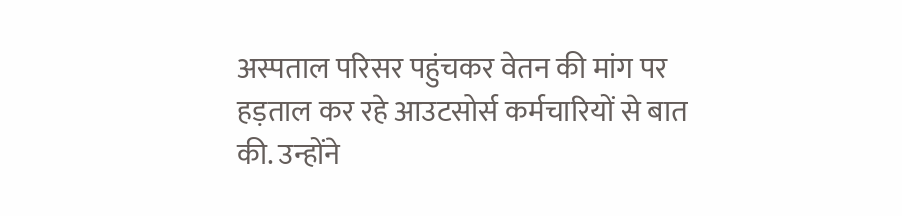अस्पताल परिसर पहुंचकर वेतन की मांग पर हड़ताल कर रहे आउटसोर्स कर्मचारियों से बात की. उन्होंने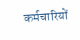कर्मचारियों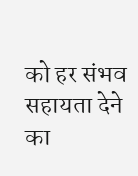को हर संभव सहायता देने का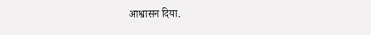आश्वासन दिया.